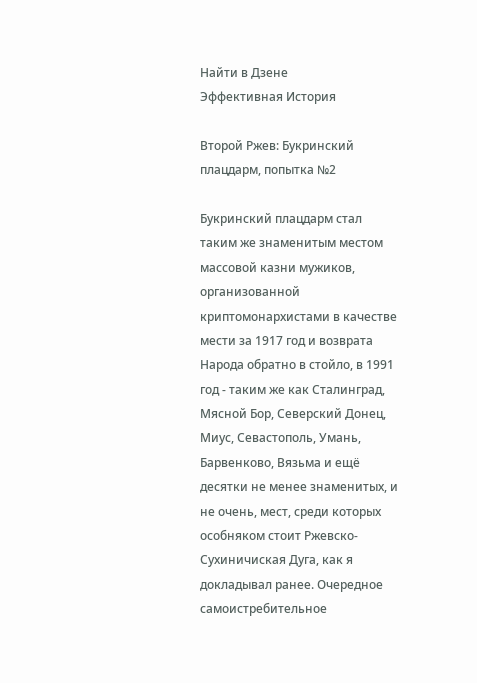Найти в Дзене
Эффективная История

Второй Ржев: Букринский плацдарм, попытка №2

Букринский плацдарм стал таким же знаменитым местом массовой казни мужиков, организованной криптомонархистами в качестве мести за 1917 год и возврата Народа обратно в стойло, в 1991 год - таким же как Сталинград, Мясной Бор, Северский Донец, Миус, Севастополь, Умань, Барвенково, Вязьма и ещё десятки не менее знаменитых, и не очень, мест, среди которых особняком стоит Ржевско-Сухиничиская Дуга, как я докладывал ранее. Очередное самоистребительное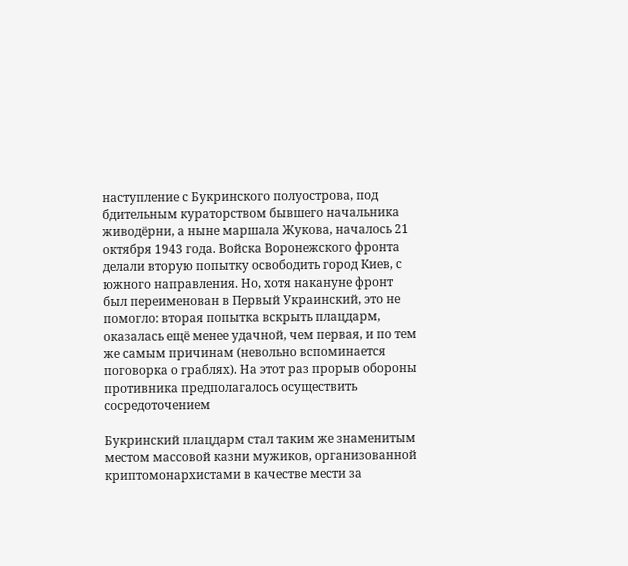наступление с Букринского полуострова, под бдительным кураторством бывшего начальника живодёрни, а ныне маршала Жукова, началось 21 октября 1943 года. Войска Воронежского фронта делали вторую попытку освободить город Киев, с южного направления. Но, хотя накануне фронт был переименован в Первый Украинский, это не помогло: вторая попытка вскрыть плацдарм, оказалась ещё менее удачной, чем первая, и по тем же самым причинам (невольно вспоминается поговорка о граблях). На этот раз прорыв обороны противника предполагалось осуществить сосредоточением

Букринский плацдарм стал таким же знаменитым местом массовой казни мужиков, организованной криптомонархистами в качестве мести за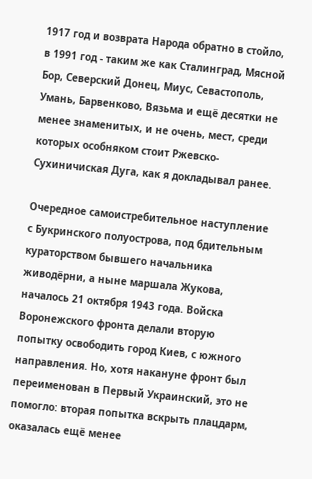1917 год и возврата Народа обратно в стойло, в 1991 год - таким же как Сталинград, Мясной Бор, Северский Донец, Миус, Севастополь, Умань, Барвенково, Вязьма и ещё десятки не менее знаменитых, и не очень, мест, среди которых особняком стоит Ржевско-Сухиничиская Дуга, как я докладывал ранее.

Очередное самоистребительное наступление с Букринского полуострова, под бдительным кураторством бывшего начальника живодёрни, а ныне маршала Жукова, началось 21 октября 1943 года. Войска Воронежского фронта делали вторую попытку освободить город Киев, с южного направления. Но, хотя накануне фронт был переименован в Первый Украинский, это не помогло: вторая попытка вскрыть плацдарм, оказалась ещё менее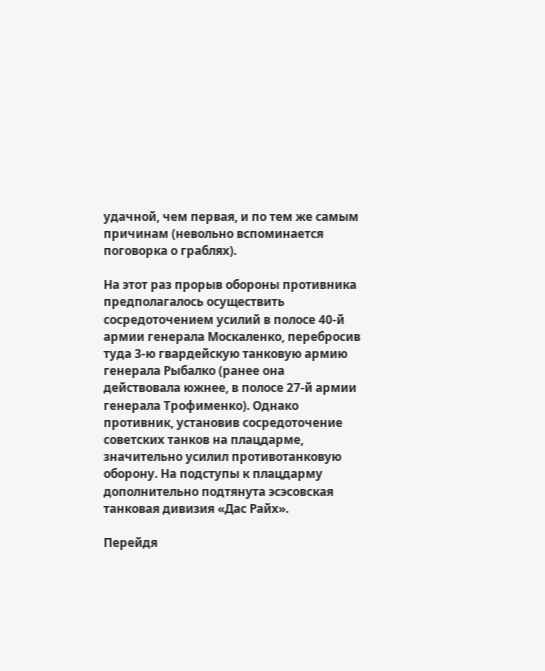удачной, чем первая, и по тем же самым причинам (невольно вспоминается поговорка о граблях).

На этот раз прорыв обороны противника предполагалось осуществить сосредоточением усилий в полосе 40-й армии генерала Москаленко, перебросив туда 3-ю гвардейскую танковую армию генерала Рыбалко (ранее она действовала южнее, в полосе 27-й армии генерала Трофименко). Однако противник, установив сосредоточение советских танков на плацдарме, значительно усилил противотанковую оборону. На подступы к плацдарму дополнительно подтянута эсэсовская танковая дивизия «Дас Райх».

Перейдя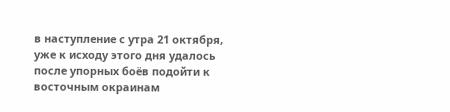в наступление с утра 21 октября, уже к исходу этого дня удалось после упорных боёв подойти к восточным окраинам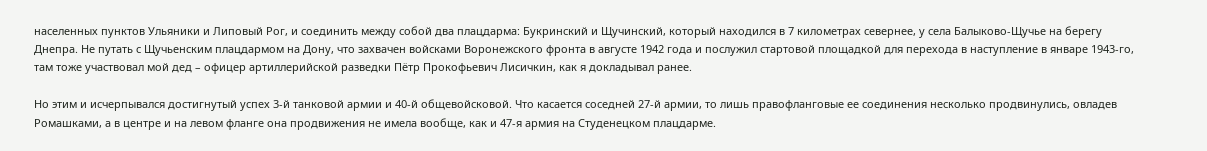населенных пунктов Ульяники и Липовый Рог, и соединить между собой два плацдарма: Букринский и Щучинский, который находился в 7 километрах севернее, у села Балыково-Щучье на берегу Днепра. Не путать с Щучьенским плацдармом на Дону, что захвачен войсками Воронежского фронта в августе 1942 года и послужил стартовой площадкой для перехода в наступление в январе 1943-го, там тоже участвовал мой дед – офицер артиллерийской разведки Пётр Прокофьевич Лисичкин, как я докладывал ранее.

Но этим и исчерпывался достигнутый успех 3-й танковой армии и 40-й общевойсковой. Что касается соседней 27-й армии, то лишь правофланговые ее соединения несколько продвинулись, овладев Ромашками, а в центре и на левом фланге она продвижения не имела вообще, как и 47-я армия на Студенецком плацдарме.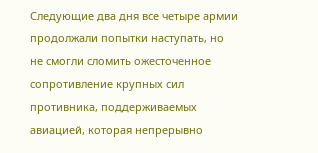Следующие два дня все четыре армии продолжали попытки наступать, но не смогли сломить ожесточенное сопротивление крупных сил противника, поддерживаемых авиацией, которая непрерывно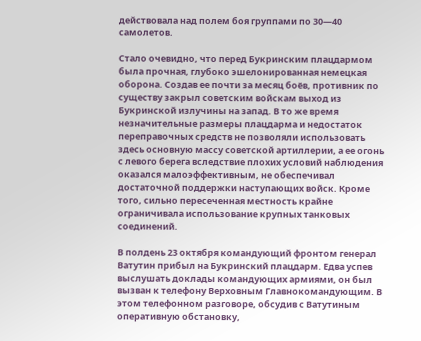действовала над полем боя группами по 30—40 самолетов.

Стало очевидно, что перед Букринским плацдармом была прочная, глубоко эшелонированная немецкая оборона. Создав ее почти за месяц боёв, противник по существу закрыл советским войскам выход из Букринской излучины на запад. В то же время незначительные размеры плацдарма и недостаток переправочных средств не позволяли использовать здесь основную массу советской артиллерии, а ее огонь с левого берега вследствие плохих условий наблюдения оказался малоэффективным, не обеспечивал достаточной поддержки наступающих войск. Кроме того, сильно пересеченная местность крайне ограничивала использование крупных танковых соединений.

В полдень 23 октября командующий фронтом генерал Ватутин прибыл на Букринский плацдарм. Едва успев выслушать доклады командующих армиями, он был вызван к телефону Верховным Главнокомандующим. В этом телефонном разговоре, обсудив с Ватутиным оперативную обстановку,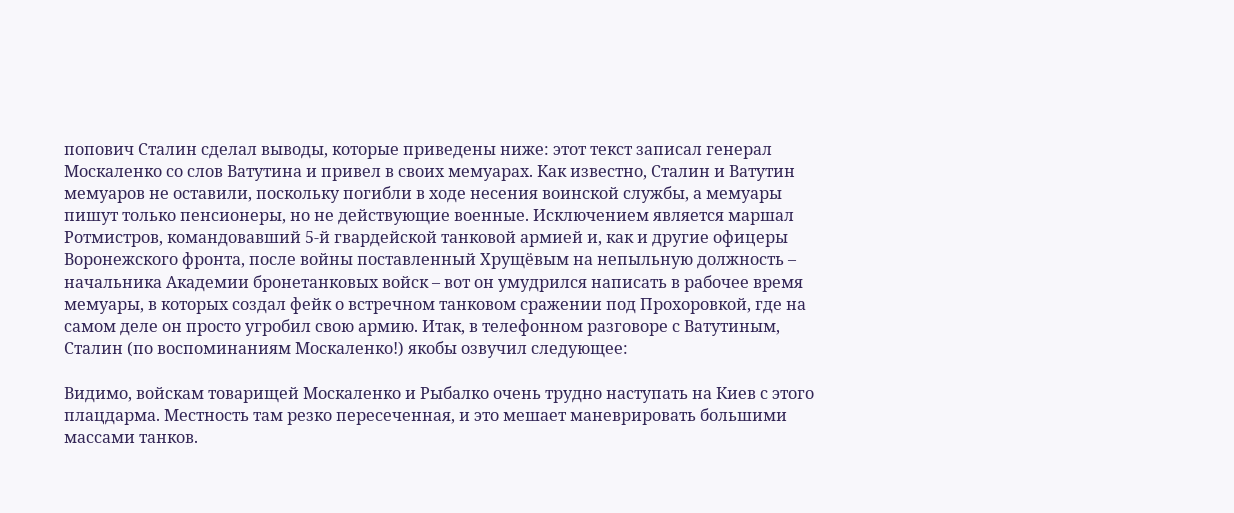попович Сталин сделал выводы, которые приведены ниже: этот текст записал генерал Москаленко со слов Ватутина и привел в своих мемуарах. Как известно, Сталин и Ватутин мемуаров не оставили, поскольку погибли в ходе несения воинской службы, а мемуары пишут только пенсионеры, но не действующие военные. Исключением является маршал Ротмистров, командовавший 5-й гвардейской танковой армией и, как и другие офицеры Воронежского фронта, после войны поставленный Хрущёвым на непыльную должность – начальника Академии бронетанковых войск – вот он умудрился написать в рабочее время мемуары, в которых создал фейк о встречном танковом сражении под Прохоровкой, где на самом деле он просто угробил свою армию. Итак, в телефонном разговоре с Ватутиным, Сталин (по воспоминаниям Москаленко!) якобы озвучил следующее:

Видимо, войскам товарищей Москаленко и Рыбалко очень трудно наступать на Киев с этого плацдарма. Местность там резко пересеченная, и это мешает маневрировать большими массами танков.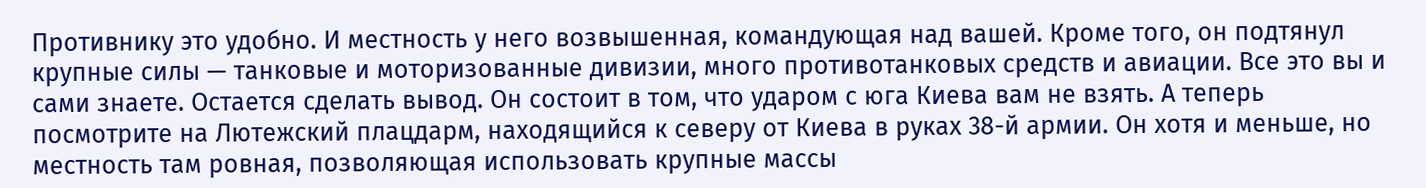Противнику это удобно. И местность у него возвышенная, командующая над вашей. Кроме того, он подтянул крупные силы — танковые и моторизованные дивизии, много противотанковых средств и авиации. Все это вы и сами знаете. Остается сделать вывод. Он состоит в том, что ударом с юга Киева вам не взять. А теперь посмотрите на Лютежский плацдарм, находящийся к северу от Киева в руках 38-й армии. Он хотя и меньше, но местность там ровная, позволяющая использовать крупные массы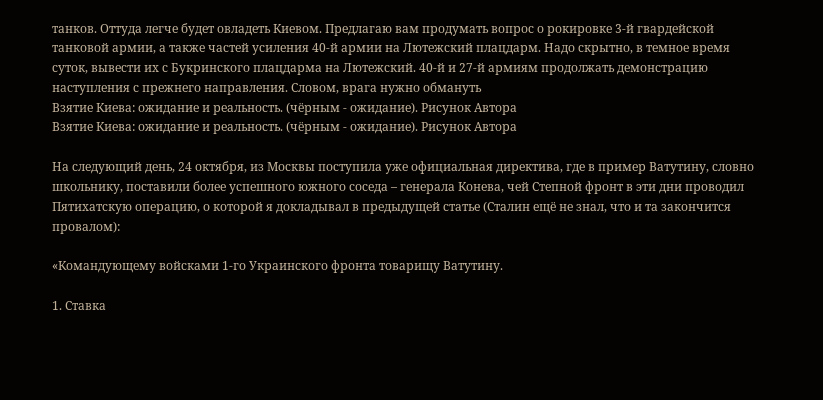танков. Оттуда легче будет овладеть Киевом. Предлагаю вам продумать вопрос о рокировке 3-й гвардейской танковой армии, а также частей усиления 40-й армии на Лютежский плацдарм. Надо скрытно, в темное время суток, вывести их с Букринского плацдарма на Лютежский. 40-й и 27-й армиям продолжать демонстрацию наступления с прежнего направления. Словом, врага нужно обмануть
Взятие Киева: ожидание и реальность. (чёрным - ожидание). Рисунок Автора
Взятие Киева: ожидание и реальность. (чёрным - ожидание). Рисунок Автора

На следующий день, 24 октября, из Москвы поступила уже официальная директива, где в пример Ватутину, словно школьнику, поставили более успешного южного соседа – генерала Конева, чей Степной фронт в эти дни проводил Пятихатскую операцию, о которой я докладывал в предыдущей статье (Сталин ещё не знал, что и та закончится провалом):

«Командующему войсками 1-го Украинского фронта товарищу Ватутину.

1. Ставка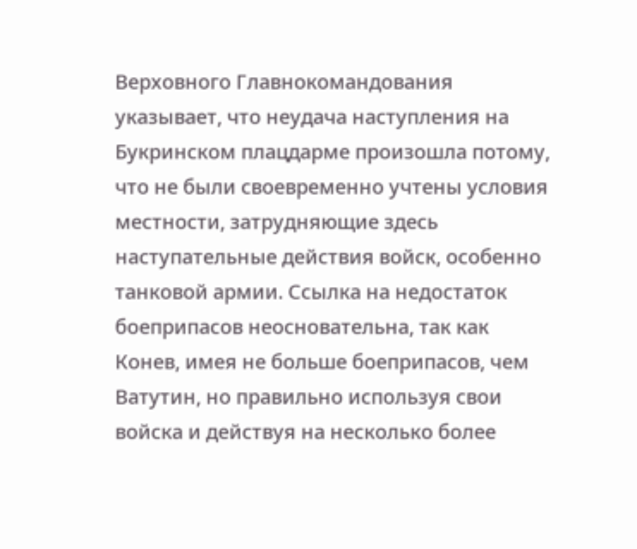Верховного Главнокомандования указывает, что неудача наступления на Букринском плацдарме произошла потому, что не были своевременно учтены условия местности, затрудняющие здесь наступательные действия войск, особенно танковой армии. Ссылка на недостаток боеприпасов неосновательна, так как Конев, имея не больше боеприпасов, чем Ватутин, но правильно используя свои войска и действуя на несколько более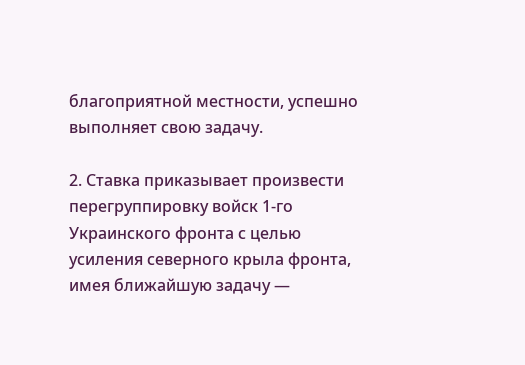благоприятной местности, успешно выполняет свою задачу.

2. Ставка приказывает произвести перегруппировку войск 1-го Украинского фронта с целью усиления северного крыла фронта, имея ближайшую задачу —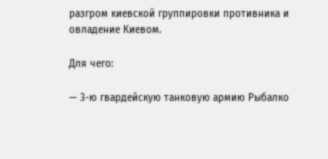разгром киевской группировки противника и овладение Киевом.

Для чего:

— 3-ю гвардейскую танковую армию Рыбалко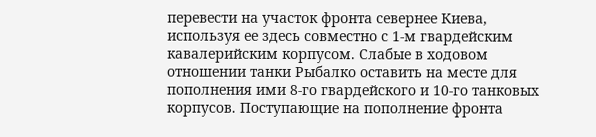перевести на участок фронта севернее Киева, используя ее здесь совместно с 1-м гвардейским кавалерийским корпусом. Слабые в ходовом отношении танки Рыбалко оставить на месте для пополнения ими 8-го гвардейского и 10-го танковых корпусов. Поступающие на пополнение фронта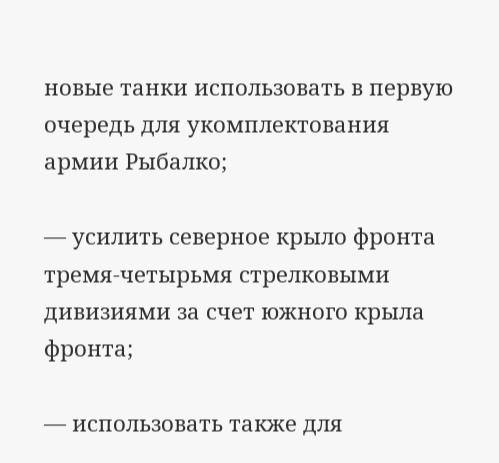новые танки использовать в первую очередь для укомплектования армии Рыбалко;

— усилить северное крыло фронта тремя-четырьмя стрелковыми дивизиями за счет южного крыла фронта;

— использовать также для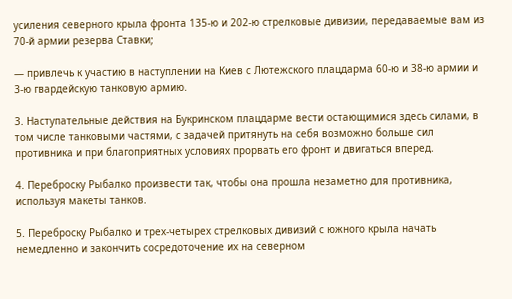усиления северного крыла фронта 135-ю и 202-ю стрелковые дивизии, передаваемые вам из 70-й армии резерва Ставки;

— привлечь к участию в наступлении на Киев с Лютежского плацдарма 60-ю и 38-ю армии и 3-ю гвардейскую танковую армию.

3. Наступательные действия на Букринском плацдарме вести остающимися здесь силами, в том числе танковыми частями, с задачей притянуть на себя возможно больше сил противника и при благоприятных условиях прорвать его фронт и двигаться вперед.

4. Переброску Рыбалко произвести так, чтобы она прошла незаметно для противника, используя макеты танков.

5. Переброску Рыбалко и трех-четырех стрелковых дивизий с южного крыла начать немедленно и закончить сосредоточение их на северном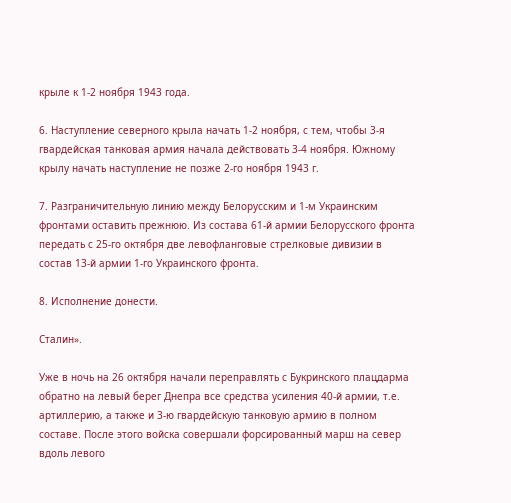крыле к 1-2 ноября 1943 года.

6. Наступление северного крыла начать 1-2 ноября, с тем, чтобы 3-я гвардейская танковая армия начала действовать 3-4 ноября. Южному крылу начать наступление не позже 2-го ноября 1943 г.

7. Разграничительную линию между Белорусским и 1-м Украинским фронтами оставить прежнюю. Из состава 61-й армии Белорусского фронта передать с 25-го октября две левофланговые стрелковые дивизии в состав 13-й армии 1-го Украинского фронта.

8. Исполнение донести.

Сталин».

Уже в ночь на 26 октября начали переправлять с Букринского плацдарма обратно на левый берег Днепра все средства усиления 40-й армии, т.е. артиллерию, а также и 3-ю гвардейскую танковую армию в полном составе. После этого войска совершали форсированный марш на север вдоль левого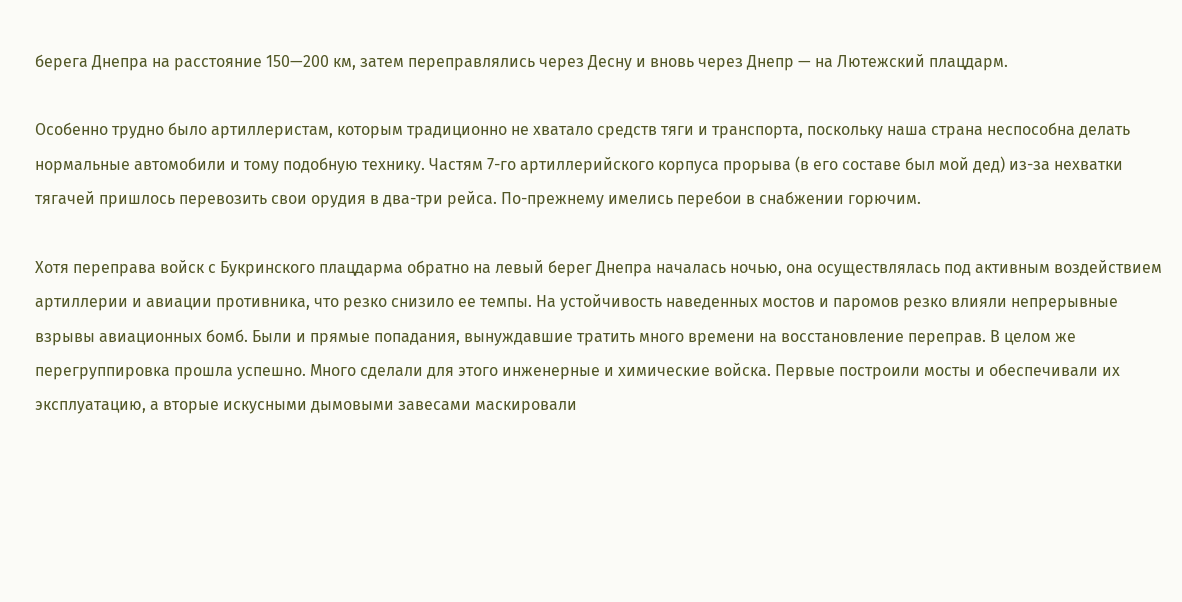берега Днепра на расстояние 150—200 км, затем переправлялись через Десну и вновь через Днепр — на Лютежский плацдарм.

Особенно трудно было артиллеристам, которым традиционно не хватало средств тяги и транспорта, поскольку наша страна неспособна делать нормальные автомобили и тому подобную технику. Частям 7-го артиллерийского корпуса прорыва (в его составе был мой дед) из-за нехватки тягачей пришлось перевозить свои орудия в два-три рейса. По-прежнему имелись перебои в снабжении горючим.

Хотя переправа войск с Букринского плацдарма обратно на левый берег Днепра началась ночью, она осуществлялась под активным воздействием артиллерии и авиации противника, что резко снизило ее темпы. На устойчивость наведенных мостов и паромов резко влияли непрерывные взрывы авиационных бомб. Были и прямые попадания, вынуждавшие тратить много времени на восстановление переправ. В целом же перегруппировка прошла успешно. Много сделали для этого инженерные и химические войска. Первые построили мосты и обеспечивали их эксплуатацию, а вторые искусными дымовыми завесами маскировали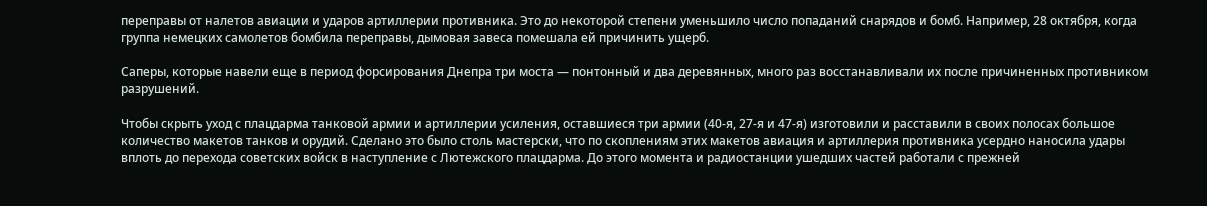переправы от налетов авиации и ударов артиллерии противника. Это до некоторой степени уменьшило число попаданий снарядов и бомб. Например, 28 октября, когда группа немецких самолетов бомбила переправы, дымовая завеса помешала ей причинить ущерб.

Саперы, которые навели еще в период форсирования Днепра три моста — понтонный и два деревянных, много раз восстанавливали их после причиненных противником разрушений.

Чтобы скрыть уход с плацдарма танковой армии и артиллерии усиления, оставшиеся три армии (40-я, 27-я и 47-я) изготовили и расставили в своих полосах большое количество макетов танков и орудий. Сделано это было столь мастерски, что по скоплениям этих макетов авиация и артиллерия противника усердно наносила удары вплоть до перехода советских войск в наступление с Лютежского плацдарма. До этого момента и радиостанции ушедших частей работали с прежней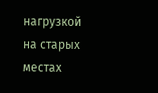нагрузкой на старых местах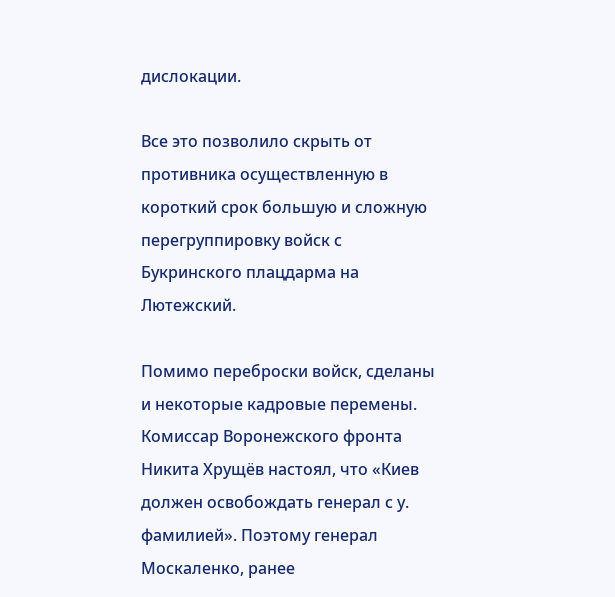дислокации.

Все это позволило скрыть от противника осуществленную в короткий срок большую и сложную перегруппировку войск с Букринского плацдарма на Лютежский.

Помимо переброски войск, сделаны и некоторые кадровые перемены. Комиссар Воронежского фронта Никита Хрущёв настоял, что «Киев должен освобождать генерал с у. фамилией». Поэтому генерал Москаленко, ранее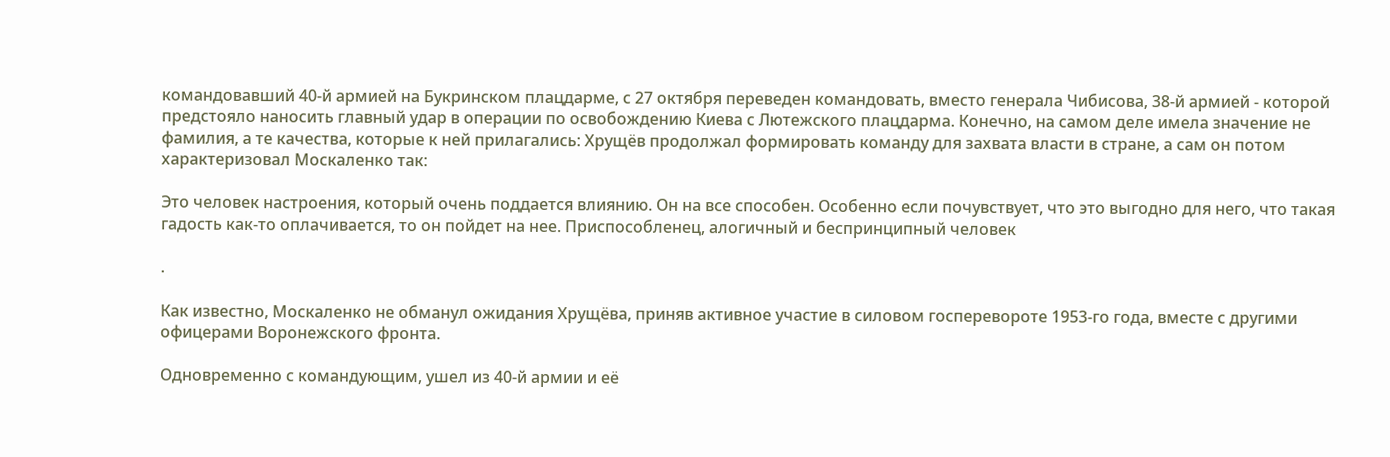командовавший 40-й армией на Букринском плацдарме, с 27 октября переведен командовать, вместо генерала Чибисова, 38-й армией - которой предстояло наносить главный удар в операции по освобождению Киева с Лютежского плацдарма. Конечно, на самом деле имела значение не фамилия, а те качества, которые к ней прилагались: Хрущёв продолжал формировать команду для захвата власти в стране, а сам он потом характеризовал Москаленко так:

Это человек настроения, который очень поддается влиянию. Он на все способен. Особенно если почувствует, что это выгодно для него, что такая гадость как-то оплачивается, то он пойдет на нее. Приспособленец, алогичный и беспринципный человек

.

Как известно, Москаленко не обманул ожидания Хрущёва, приняв активное участие в силовом госперевороте 1953-го года, вместе с другими офицерами Воронежского фронта.

Одновременно с командующим, ушел из 40-й армии и её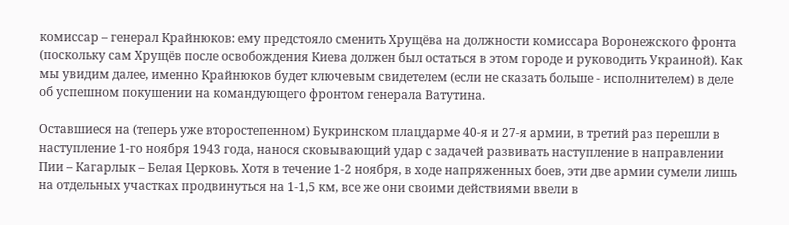комиссар – генерал Крайнюков: ему предстояло сменить Хрущёва на должности комиссара Воронежского фронта (поскольку сам Хрущёв после освобождения Киева должен был остаться в этом городе и руководить Украиной). Как мы увидим далее, именно Крайнюков будет ключевым свидетелем (если не сказать больше - исполнителем) в деле об успешном покушении на командующего фронтом генерала Ватутина.

Оставшиеся на (теперь уже второстепенном) Букринском плацдарме 40-я и 27-я армии, в третий раз перешли в наступление 1-го ноября 1943 года, нанося сковывающий удар с задачей развивать наступление в направлении Пии – Кагарлык – Белая Церковь. Хотя в течение 1-2 ноября, в ходе напряженных боев, эти две армии сумели лишь на отдельных участках продвинуться на 1-1,5 км, все же они своими действиями ввели в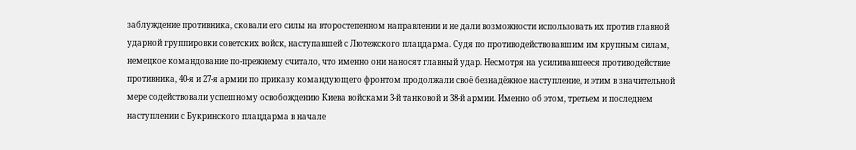заблуждение противника, сковали его силы на второстепенном направлении и не дали возможности использовать их против главной ударной группировки советских войск, наступавшей с Лютежского плацдарма. Судя по противодействовавшим им крупным силам, немецкое командование по-прежнему считало, что именно они наносят главный удар. Несмотря на усиливавшееся противодействие противника, 40-я и 27-я армии по приказу командующего фронтом продолжали своё безнадёжное наступление, и этим в значительной мере содействовали успешному освобождению Киева войсками 3-й танковой и 38-й армии. Именно об этом, третьем и последнем наступлении с Букринского плацдарма в начале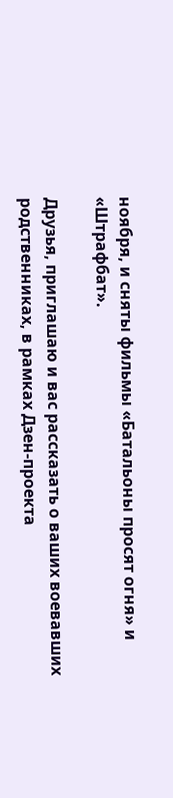ноября, и сняты фильмы «Батальоны просят огня» и «Штрафбат».

Друзья, приглашаю и вас рассказать о ваших воевавших родственниках, в рамках Дзен-проекта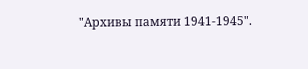"Архивы памяти 1941-1945".